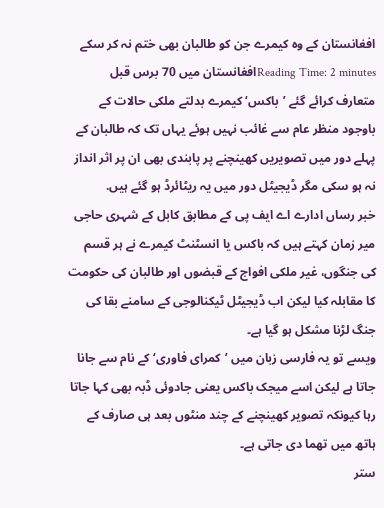افغانستان کے وہ کیمرے جن کو طالبان بھی ختم نہ کر سکے
Reading Time: 2 minutesافغانستان میں 70 برس قبل متعارف کرائے گئے ’باکس‘ کیمرے بدلتے ملکی حالات کے باوجود منظر عام سے غائب نہیں ہوئے یہاں تک کہ طالبان کے پہلے دور میں تصویریں کھینچنے پر پابندی بھی ان پر اثر انداز نہ ہو سکی مگر ڈیجیٹل دور میں یہ ریٹائرڈ ہو گئے ہیں.
خبر رساں ادارے اے ایف پی کے مطابق کابل کے شہری حاجی میر زمان کہتے ہیں کہ باکس یا انسٹنٹ کیمرے نے ہر قسم کی جنگوں، غیر ملکی افواج کے قبضوں اور طالبان کی حکومت کا مقابلہ کیا لیکن اب ڈیجیٹل ٹیکنالوجی کے سامنے بقا کی جنگ لڑنا مشکل ہو گیا ہے۔
ویسے تو یہ فارسی زبان میں ’کمرای فاوری‘ کے نام سے جانا جاتا ہے لیکن اسے میجک باکس یعنی جادوئی ڈبہ بھی کہا جاتا رہا کیونکہ تصویر کھینچنے کے چند منٹوں بعد ہی صارف کے ہاتھ میں تھما دی جاتی ہے۔
ستر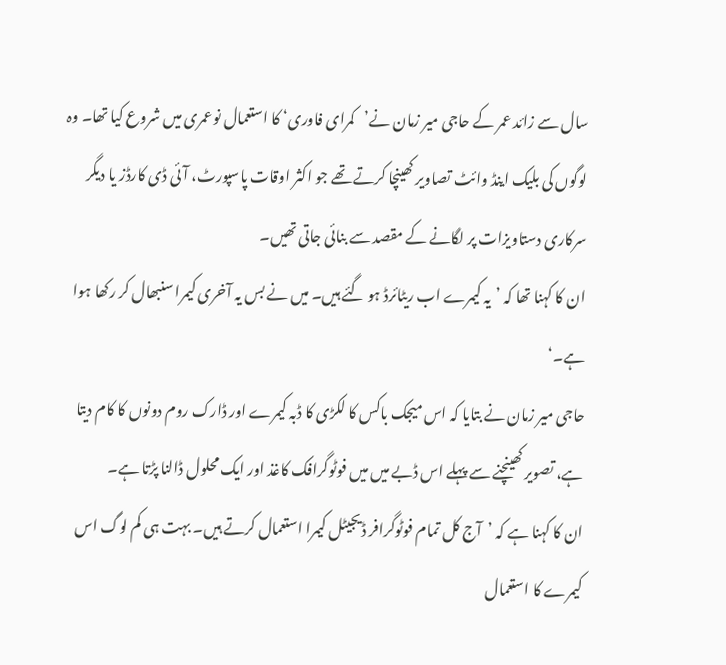سال سے زائد عمر کے حاجی میر زمان نے’کمرای فاوری‘ کا استعمال نوعمری میں شروع کیا تھا۔ وہ لوگوں کی بلیک اینڈ وائٹ تصاویر کھینچا کرتے تھے جو اکثر اوقات پاسپورٹ، آئی ڈی کارڈز یا دیگر سرکاری دستاویزات پر لگانے کے مقصد سے بنائی جاتی تھیں۔
ان کا کہنا تھا کہ ’یہ کیمرے اب ریٹائرڈ ہو گئے ہیں۔ میں نے بس یہ آخری کیمرا سنبھال کر رکھا ہوا ہے۔‘
حاجی میر زمان نے بتایا کہ اس میجک باکس کا لکڑی کا ڈبہ کیمرے اور ڈارک روم دونوں کا کام دیتا ہے، تصویر کھینچنے سے پہلے اس ڈبے میں میں فوٹوگرافک کاغذ اور ایک محلول ڈالنا پڑتا ہے۔
ان کا کہنا ہے کہ ’آج کل تمام فوٹوگرافر ڈیجیٹل کیمرا استعمال کرتے ہیں۔ بہت ہی کم لوگ اس کیمرے کا استعمال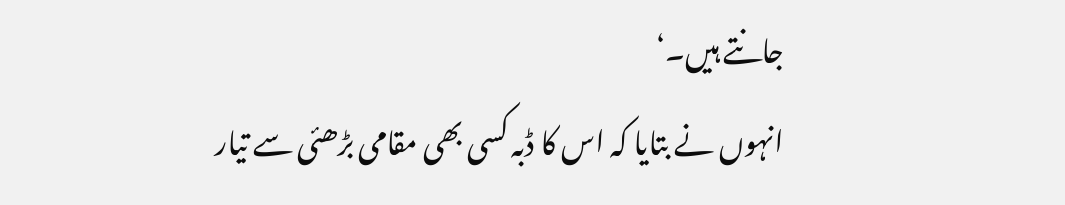جانتے ہیں۔‘
انہوں نے بتایا کہ اس کا ڈبہ کسی بھی مقامی بڑھئی سے تیار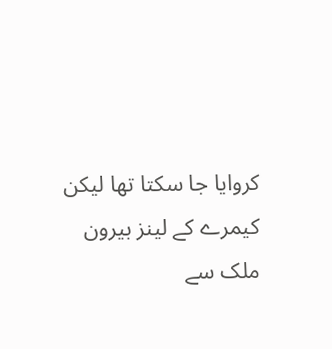کروایا جا سکتا تھا لیکن کیمرے کے لینز بیرون ملک سے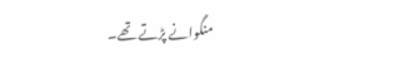منگوانے پڑتے تھے۔